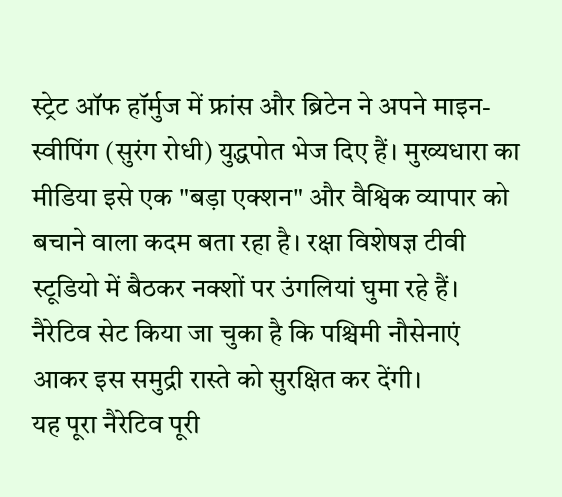स्ट्रेट ऑफ हॉर्मुज में फ्रांस और ब्रिटेन ने अपने माइन-स्वीपिंग (सुरंग रोधी) युद्धपोत भेज दिए हैं। मुख्यधारा का मीडिया इसे एक "बड़ा एक्शन" और वैश्विक व्यापार को बचाने वाला कदम बता रहा है। रक्षा विशेषज्ञ टीवी स्टूडियो में बैठकर नक्शों पर उंगलियां घुमा रहे हैं। नैरेटिव सेट किया जा चुका है कि पश्चिमी नौसेनाएं आकर इस समुद्री रास्ते को सुरक्षित कर देंगी।
यह पूरा नैरेटिव पूरी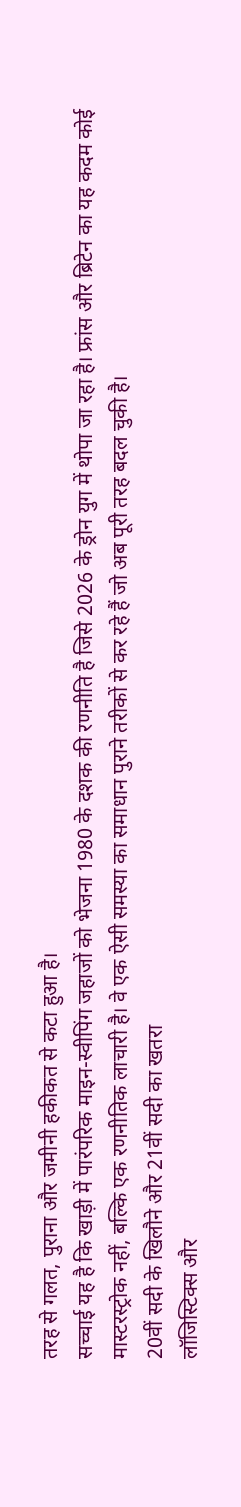तरह से गलत, पुराना और जमीनी हकीकत से कटा हुआ है।
सच्चाई यह है कि खाड़ी में पारंपरिक माइन-स्वीपिंग जहाजों को भेजना 1980 के दशक की रणनीति है जिसे 2026 के ड्रोन युग में थोपा जा रहा है। फ्रांस और ब्रिटेन का यह कदम कोई मास्टरस्ट्रोक नहीं, बल्कि एक रणनीतिक लाचारी है। वे एक ऐसी समस्या का समाधान पुराने तरीकों से कर रहे हैं जो अब पूरी तरह बदल चुकी है।
20वीं सदी के खिलौने और 21वीं सदी का खतरा
लॉजिस्टिक्स और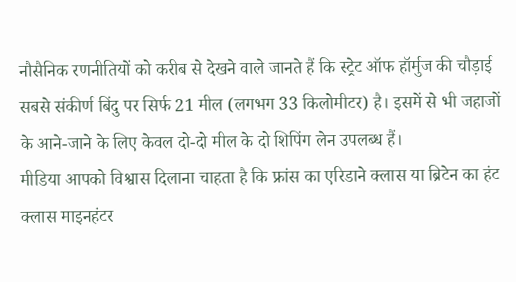नौसैनिक रणनीतियों को करीब से देखने वाले जानते हैं कि स्ट्रेट ऑफ हॉर्मुज की चौड़ाई सबसे संकीर्ण बिंदु पर सिर्फ 21 मील (लगभग 33 किलोमीटर) है। इसमें से भी जहाजों के आने-जाने के लिए केवल दो-दो मील के दो शिपिंग लेन उपलब्ध हैं।
मीडिया आपको विश्वास दिलाना चाहता है कि फ्रांस का एरिडाने क्लास या ब्रिटेन का हंट क्लास माइनहंटर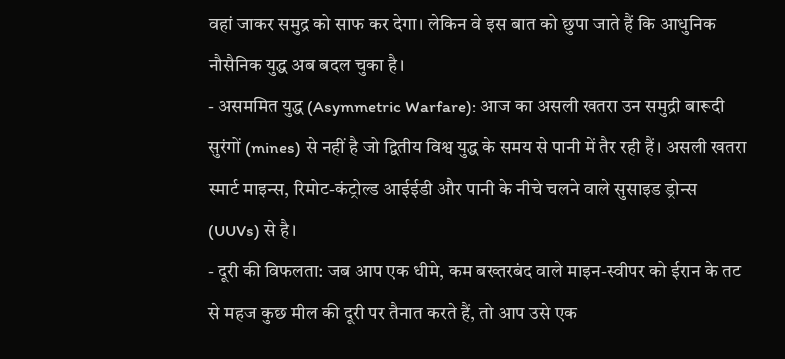वहां जाकर समुद्र को साफ कर देगा। लेकिन वे इस बात को छुपा जाते हैं कि आधुनिक नौसैनिक युद्ध अब बदल चुका है।
- असममित युद्ध (Asymmetric Warfare): आज का असली खतरा उन समुद्री बारूदी सुरंगों (mines) से नहीं है जो द्वितीय विश्व युद्ध के समय से पानी में तैर रही हैं। असली खतरा स्मार्ट माइन्स, रिमोट-कंट्रोल्ड आईईडी और पानी के नीचे चलने वाले सुसाइड ड्रोन्स (UUVs) से है।
- दूरी की विफलता: जब आप एक धीमे, कम बख्तरबंद वाले माइन-स्वीपर को ईरान के तट से महज कुछ मील की दूरी पर तैनात करते हैं, तो आप उसे एक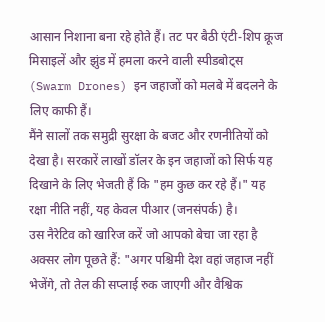आसान निशाना बना रहे होते हैं। तट पर बैठी एंटी-शिप क्रूज मिसाइलें और झुंड में हमला करने वाली स्पीडबोट्स (Swarm Drones) इन जहाजों को मलबे में बदलने के लिए काफी हैं।
मैंने सालों तक समुद्री सुरक्षा के बजट और रणनीतियों को देखा है। सरकारें लाखों डॉलर के इन जहाजों को सिर्फ यह दिखाने के लिए भेजती हैं कि "हम कुछ कर रहे हैं।" यह रक्षा नीति नहीं, यह केवल पीआर (जनसंपर्क) है।
उस नैरेटिव को खारिज करें जो आपको बेचा जा रहा है
अक्सर लोग पूछते हैं: "अगर पश्चिमी देश वहां जहाज नहीं भेजेंगे, तो तेल की सप्लाई रुक जाएगी और वैश्विक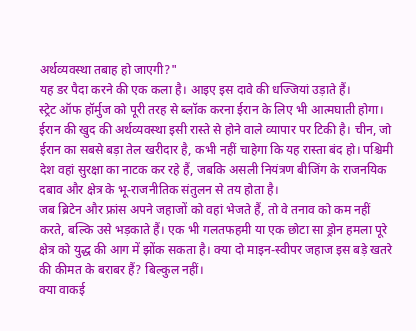अर्थव्यवस्था तबाह हो जाएगी?"
यह डर पैदा करने की एक कला है। आइए इस दावे की धज्जियां उड़ाते हैं।
स्ट्रेट ऑफ हॉर्मुज को पूरी तरह से ब्लॉक करना ईरान के लिए भी आत्मघाती होगा। ईरान की खुद की अर्थव्यवस्था इसी रास्ते से होने वाले व्यापार पर टिकी है। चीन, जो ईरान का सबसे बड़ा तेल खरीदार है, कभी नहीं चाहेगा कि यह रास्ता बंद हो। पश्चिमी देश वहां सुरक्षा का नाटक कर रहे हैं, जबकि असली नियंत्रण बीजिंग के राजनयिक दबाव और क्षेत्र के भू-राजनीतिक संतुलन से तय होता है।
जब ब्रिटेन और फ्रांस अपने जहाजों को वहां भेजते हैं, तो वे तनाव को कम नहीं करते, बल्कि उसे भड़काते हैं। एक भी गलतफहमी या एक छोटा सा ड्रोन हमला पूरे क्षेत्र को युद्ध की आग में झोंक सकता है। क्या दो माइन-स्वीपर जहाज इस बड़े खतरे की कीमत के बराबर हैं? बिल्कुल नहीं।
क्या वाकई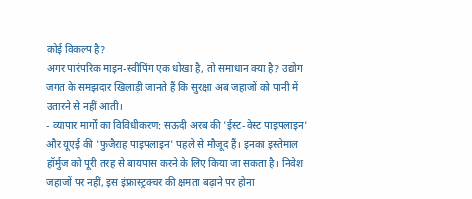कोई विकल्प है?
अगर पारंपरिक माइन-स्वीपिंग एक धोखा है, तो समाधान क्या है? उद्योग जगत के समझदार खिलाड़ी जानते हैं कि सुरक्षा अब जहाजों को पानी में उतारने से नहीं आती।
- व्यापार मार्गों का विविधीकरण: सऊदी अरब की 'ईस्ट-वेस्ट पाइपलाइन' और यूएई की 'फुजैराह पाइपलाइन' पहले से मौजूद हैं। इनका इस्तेमाल हॉर्मुज को पूरी तरह से बायपास करने के लिए किया जा सकता है। निवेश जहाजों पर नहीं, इस इंफ्रास्ट्रक्चर की क्षमता बढ़ाने पर होना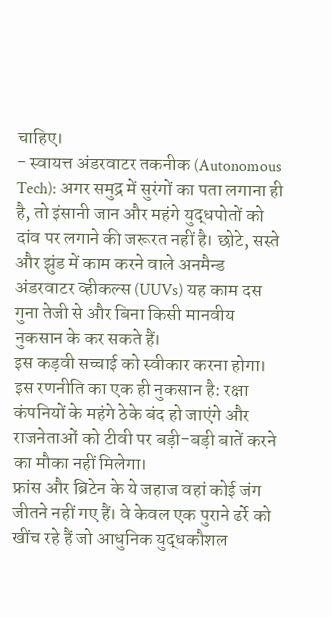चाहिए।
- स्वायत्त अंडरवाटर तकनीक (Autonomous Tech): अगर समुद्र में सुरंगों का पता लगाना ही है, तो इंसानी जान और महंगे युद्धपोतों को दांव पर लगाने की जरूरत नहीं है। छोटे, सस्ते और झुंड में काम करने वाले अनमैन्ड अंडरवाटर व्हीकल्स (UUVs) यह काम दस गुना तेजी से और बिना किसी मानवीय नुकसान के कर सकते हैं।
इस कड़वी सच्चाई को स्वीकार करना होगा। इस रणनीति का एक ही नुकसान है: रक्षा कंपनियों के महंगे ठेके बंद हो जाएंगे और राजनेताओं को टीवी पर बड़ी-बड़ी बातें करने का मौका नहीं मिलेगा।
फ्रांस और ब्रिटेन के ये जहाज वहां कोई जंग जीतने नहीं गए हैं। वे केवल एक पुराने ढर्रे को खींच रहे हैं जो आधुनिक युद्धकौशल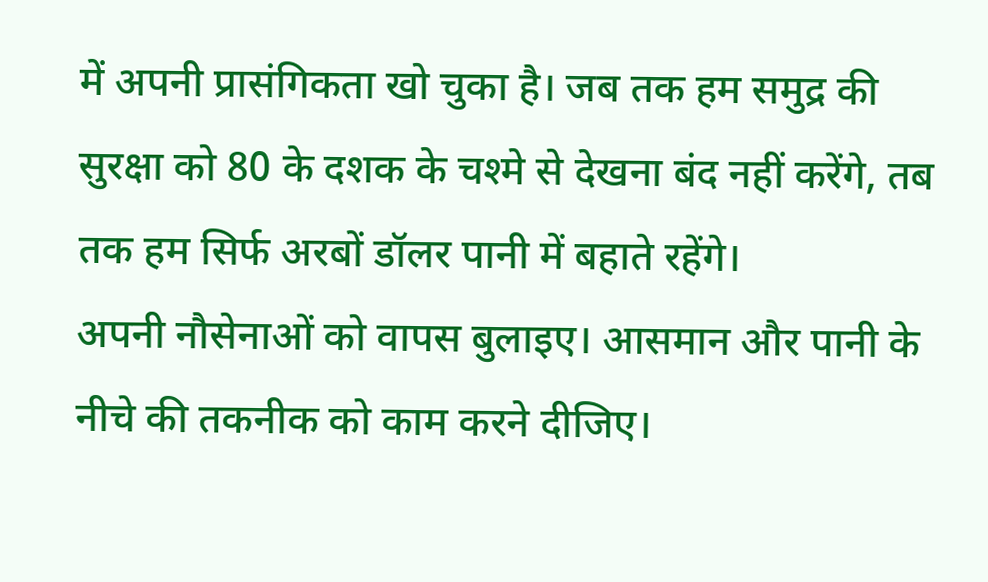में अपनी प्रासंगिकता खो चुका है। जब तक हम समुद्र की सुरक्षा को 80 के दशक के चश्मे से देखना बंद नहीं करेंगे, तब तक हम सिर्फ अरबों डॉलर पानी में बहाते रहेंगे।
अपनी नौसेनाओं को वापस बुलाइए। आसमान और पानी के नीचे की तकनीक को काम करने दीजिए।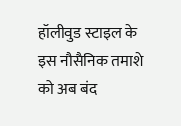हॉलीवुड स्टाइल के इस नौसैनिक तमाशे को अब बंद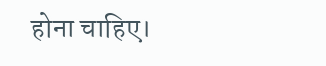होना चाहिए।